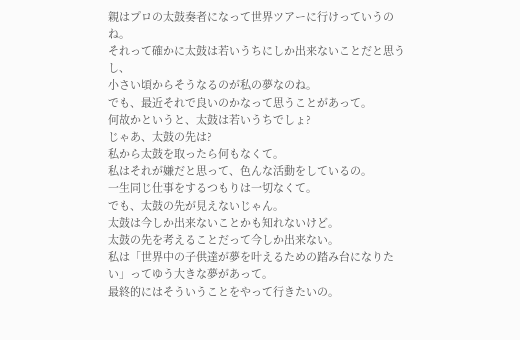親はプロの太鼓奏者になって世界ツアーに行けっていうのね。
それって確かに太鼓は若いうちにしか出来ないことだと思うし、
小さい頃からそうなるのが私の夢なのね。
でも、最近それで良いのかなって思うことがあって。
何故かというと、太鼓は若いうちでしょ?
じゃあ、太鼓の先は?
私から太鼓を取ったら何もなくて。
私はそれが嫌だと思って、色んな活動をしているの。
一生同じ仕事をするつもりは一切なくて。
でも、太鼓の先が見えないじゃん。
太鼓は今しか出来ないことかも知れないけど。
太鼓の先を考えることだって今しか出来ない。
私は「世界中の子供達が夢を叶えるための踏み台になりたい」ってゆう大きな夢があって。
最終的にはそういうことをやって行きたいの。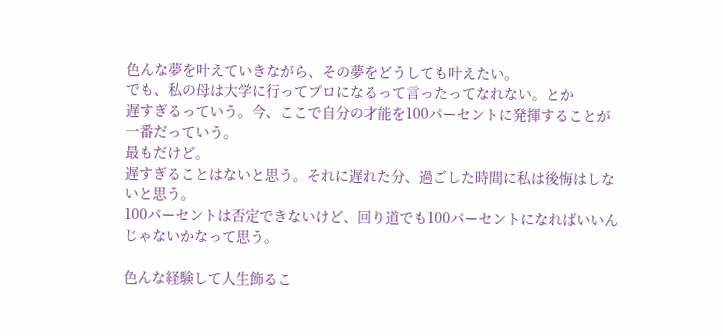色んな夢を叶えていきながら、その夢をどうしても叶えたい。
でも、私の母は大学に行ってプロになるって言ったってなれない。とか
遅すぎるっていう。今、ここで自分の才能を100パーセントに発揮することが一番だっていう。
最もだけど。
遅すぎることはないと思う。それに遅れた分、過ごした時間に私は後悔はしないと思う。
100パーセントは否定できないけど、回り道でも100パーセントになればいいんじゃないかなって思う。

色んな経験して人生飾るこ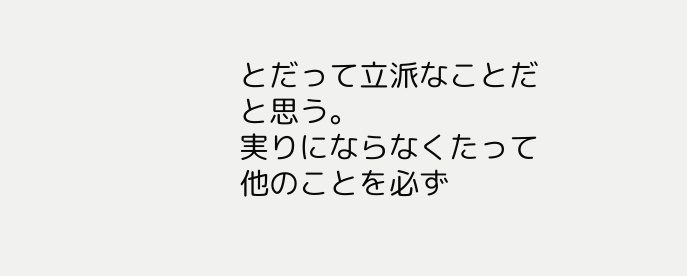とだって立派なことだと思う。
実りにならなくたって他のことを必ず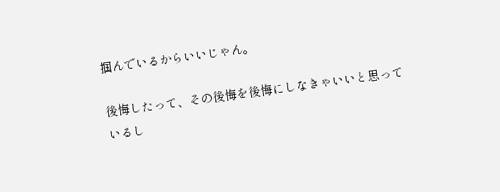掴んでいるからいいじゃん。

後悔したって、その後悔を後悔にしなきゃいいと思っているし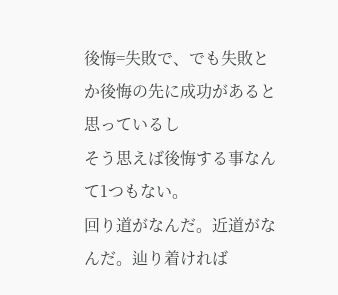後悔=失敗で、でも失敗とか後悔の先に成功があると思っているし
そう思えば後悔する事なんて1つもない。
回り道がなんだ。近道がなんだ。辿り着ければ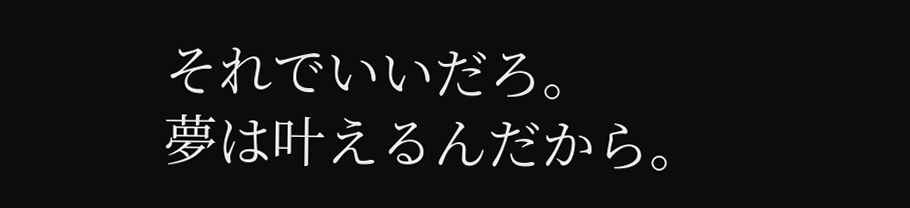それでいいだろ。
夢は叶えるんだから。